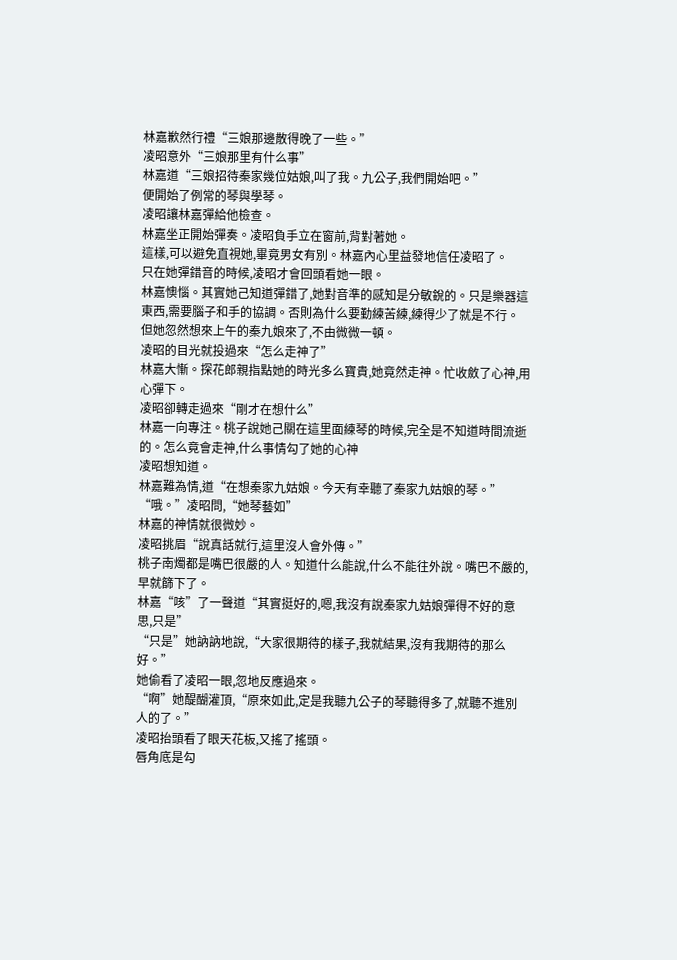林嘉歉然行禮“三娘那邊散得晚了一些。”
凌昭意外“三娘那里有什么事”
林嘉道“三娘招待秦家幾位姑娘,叫了我。九公子,我們開始吧。”
便開始了例常的琴與學琴。
凌昭讓林嘉彈給他檢查。
林嘉坐正開始彈奏。凌昭負手立在窗前,背對著她。
這樣,可以避免直視她,畢竟男女有別。林嘉內心里益發地信任凌昭了。
只在她彈錯音的時候,凌昭才會回頭看她一眼。
林嘉懊惱。其實她己知道彈錯了,她對音準的感知是分敏銳的。只是樂器這東西,需要腦子和手的協調。否則為什么要勤練苦練,練得少了就是不行。
但她忽然想來上午的秦九娘來了,不由微微一頓。
凌昭的目光就投過來“怎么走神了”
林嘉大慚。探花郎親指點她的時光多么寶貴,她竟然走神。忙收斂了心神,用心彈下。
凌昭卻轉走過來“剛才在想什么”
林嘉一向專注。桃子說她己關在這里面練琴的時候,完全是不知道時間流逝的。怎么竟會走神,什么事情勾了她的心神
凌昭想知道。
林嘉難為情,道“在想秦家九姑娘。今天有幸聽了秦家九姑娘的琴。”
“哦。”凌昭問,“她琴藝如”
林嘉的神情就很微妙。
凌昭挑眉“說真話就行,這里沒人會外傳。”
桃子南燭都是嘴巴很嚴的人。知道什么能說,什么不能往外說。嘴巴不嚴的,早就篩下了。
林嘉“咳”了一聲道“其實挺好的,嗯,我沒有說秦家九姑娘彈得不好的意思,只是”
“只是”她訥訥地說,“大家很期待的樣子,我就結果,沒有我期待的那么好。”
她偷看了凌昭一眼,忽地反應過來。
“啊”她醍醐灌頂,“原來如此,定是我聽九公子的琴聽得多了,就聽不進別人的了。”
凌昭抬頭看了眼天花板,又搖了搖頭。
唇角底是勾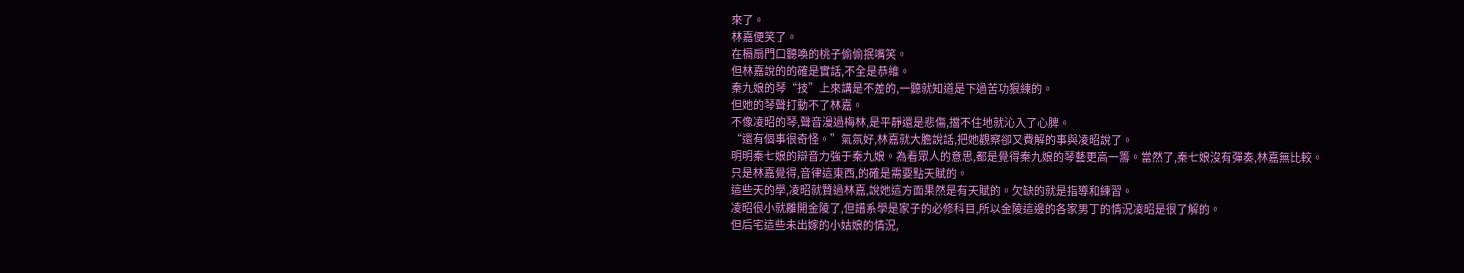來了。
林嘉便笑了。
在槅扇門口聽喚的桃子偷偷抿嘴笑。
但林嘉說的的確是實話,不全是恭維。
秦九娘的琴“技”上來講是不差的,一聽就知道是下過苦功狠練的。
但她的琴聲打動不了林嘉。
不像凌昭的琴,聲音漫過梅林,是平靜還是悲傷,擋不住地就沁入了心脾。
“還有個事很奇怪。”氣氛好,林嘉就大膽說話,把她觀察卻又費解的事與凌昭說了。
明明秦七娘的辯音力強于秦九娘。為看眾人的意思,都是覺得秦九娘的琴藝更高一籌。當然了,秦七娘沒有彈奏,林嘉無比較。
只是林嘉覺得,音律這東西,的確是需要點天賦的。
這些天的學,凌昭就贊過林嘉,說她這方面果然是有天賦的。欠缺的就是指導和練習。
凌昭很小就離開金陵了,但譜系學是家子的必修科目,所以金陵這邊的各家男丁的情況凌昭是很了解的。
但后宅這些未出嫁的小姑娘的情況,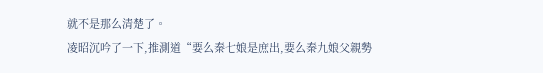就不是那么清楚了。
凌昭沉吟了一下,推測道“要么秦七娘是庶出,要么秦九娘父親勢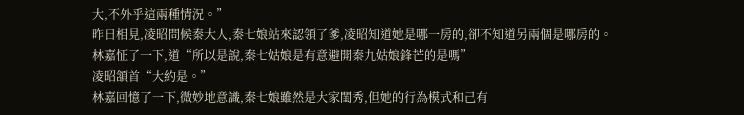大,不外乎這兩種情況。”
昨日相見,凌昭問候秦大人,秦七娘站來認領了爹,凌昭知道她是哪一房的,卻不知道另兩個是哪房的。
林嘉怔了一下,道“所以是說,秦七姑娘是有意避開秦九姑娘鋒芒的是嗎”
凌昭頷首“大約是。”
林嘉回憶了一下,微妙地意識,秦七娘雖然是大家閨秀,但她的行為模式和己有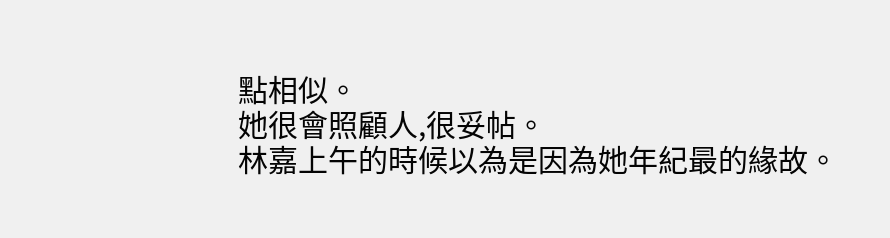點相似。
她很會照顧人,很妥帖。
林嘉上午的時候以為是因為她年紀最的緣故。